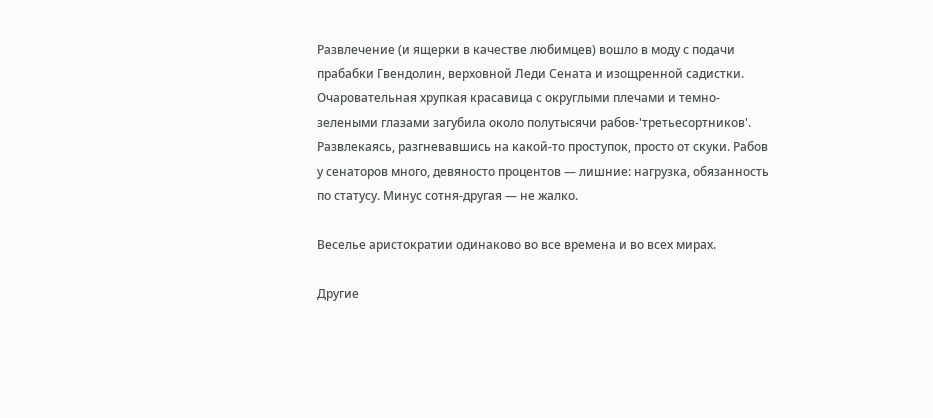Развлечение (и ящерки в качестве любимцев) вошло в моду с подачи прабабки Гвендолин, верховной Леди Сената и изощренной садистки. Очаровательная хрупкая красавица с округлыми плечами и темно-зелеными глазами загубила около полутысячи рабов-'третьесортников'. Развлекаясь, разгневавшись на какой-то проступок, просто от скуки. Рабов у сенаторов много, девяносто процентов — лишние: нагрузка, обязанность по статусу. Минус сотня-другая — не жалко.

Веселье аристократии одинаково во все времена и во всех мирах.

Другие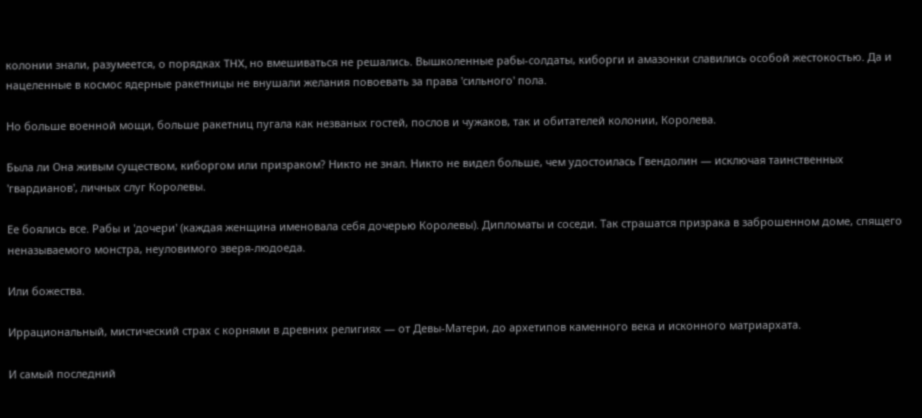колонии знали, разумеется, о порядках THX, но вмешиваться не решались. Вышколенные рабы-солдаты, киборги и амазонки славились особой жестокостью. Да и нацеленные в космос ядерные ракетницы не внушали желания повоевать за права 'сильного' пола.

Но больше военной мощи, больше ракетниц пугала как незваных гостей, послов и чужаков, так и обитателей колонии, Королева.

Была ли Она живым существом, киборгом или призраком? Никто не знал. Никто не видел больше, чем удостоилась Гвендолин — исключая таинственных 'гвардианов', личных слуг Королевы.

Ее боялись все. Рабы и 'дочери' (каждая женщина именовала себя дочерью Королевы). Дипломаты и соседи. Так страшатся призрака в заброшенном доме, спящего неназываемого монстра, неуловимого зверя-людоеда.

Или божества.

Иррациональный, мистический страх с корнями в древних религиях — от Девы-Матери, до архетипов каменного века и исконного матриархата.

И самый последний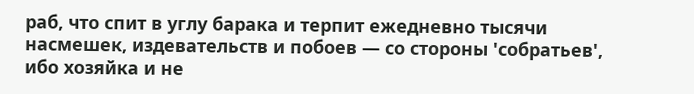раб, что спит в углу барака и терпит ежедневно тысячи насмешек, издевательств и побоев — со стороны 'собратьев', ибо хозяйка и не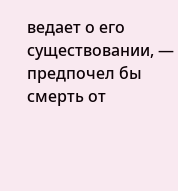ведает о его существовании, — предпочел бы смерть от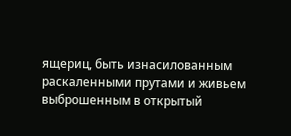ящериц, быть изнасилованным раскаленными прутами и живьем выброшенным в открытый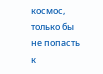космос, только бы не попасть к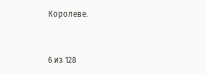Королеве.



6 из 128